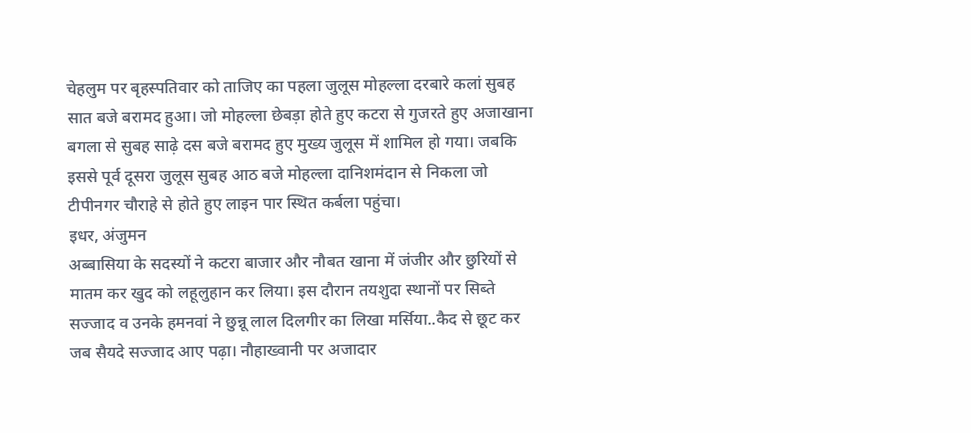चेहलुम पर बृहस्पतिवार को ताजिए का पहला जुलूस मोहल्ला दरबारे कलां सुबह
सात बजे बरामद हुआ। जो मोहल्ला छेबड़ा होते हुए कटरा से गुजरते हुए अजाखाना
बगला से सुबह साढ़े दस बजे बरामद हुए मुख्य जुलूस में शामिल हो गया। जबकि
इससे पूर्व दूसरा जुलूस सुबह आठ बजे मोहल्ला दानिशमंदान से निकला जो
टीपीनगर चौराहे से होते हुए लाइन पार स्थित कर्बला पहुंचा।
इधर, अंजुमन
अब्बासिया के सदस्यों ने कटरा बाजार और नौबत खाना में जंजीर और छुरियों से
मातम कर खुद को लहूलुहान कर लिया। इस दौरान तयशुदा स्थानों पर सिब्ते
सज्जाद व उनके हमनवां ने छुन्नू लाल दिलगीर का लिखा मर्सिया..कैद से छूट कर
जब सैयदे सज्जाद आए पढ़ा। नौहाख्वानी पर अजादार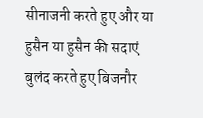सीनाजनी करते हुए और या
हुसैन या हुसैन की सदाएं बुलंद करते हुए बिजनौर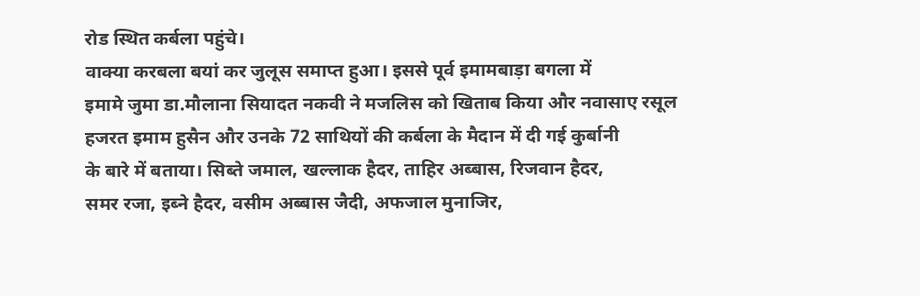रोड स्थित कर्बला पहुंचे।
वाक्या करबला बयां कर जुलूस समाप्त हुआ। इससे पूर्व इमामबाड़ा बगला में
इमामे जुमा डा.मौलाना सियादत नकवी ने मजलिस को खिताब किया और नवासाए रसूल
हजरत इमाम हुसैन और उनके 72 साथियों की कर्बला के मैदान में दी गई कुर्बानी
के बारे में बताया। सिब्ते जमाल, खल्लाक हैदर, ताहिर अब्बास, रिजवान हैदर,
समर रजा, इब्ने हैदर, वसीम अब्बास जैदी, अफजाल मुनाजिर,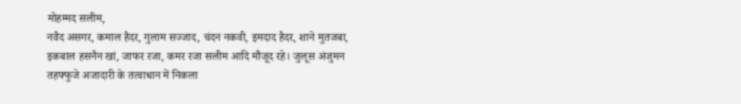मोहम्मद सलीम,
नवैद असगर, कमाल हैदर, गुलाम सज्जाद, चंदन नकवी, इमदाद हैदर, शाने मुतजबा,
इकबाल हसनैन खां, जाफर रजा, कमर रजा सलीम आदि मौजूद रहे। जुलूस अंजुमन
तहफ्फुजे अजादारी के तत्वाधान में निकला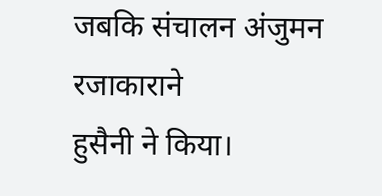जबकि संचालन अंजुमन रजाकाराने
हुसैनी ने किया।